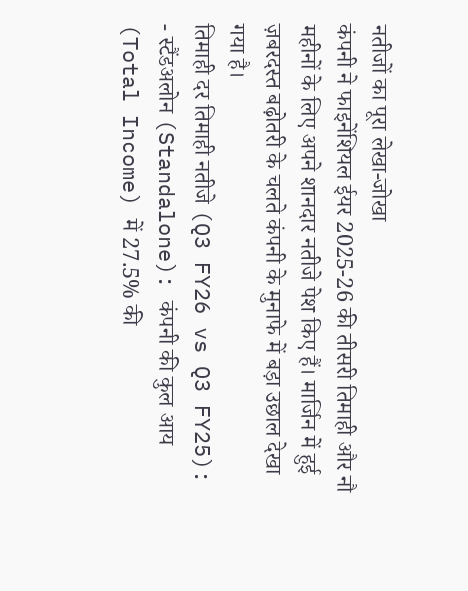नतीजों का पूरा लेखा-जोखा
कंपनी ने फाइनेंशियल ईयर 2025-26 की तीसरी तिमाही और नौ महीनों के लिए अपने शानदार नतीजे पेश किए हैं। मार्जिन में हुई ज़बरदस्त बढ़ोतरी के चलते कंपनी के मुनाफे में बड़ा उछाल देखा गया है।
तिमाही दर तिमाही नतीजे (Q3 FY26 vs Q3 FY25):
- स्टैंडअलोन (Standalone): कंपनी की कुल आय (Total Income) में 27.5% की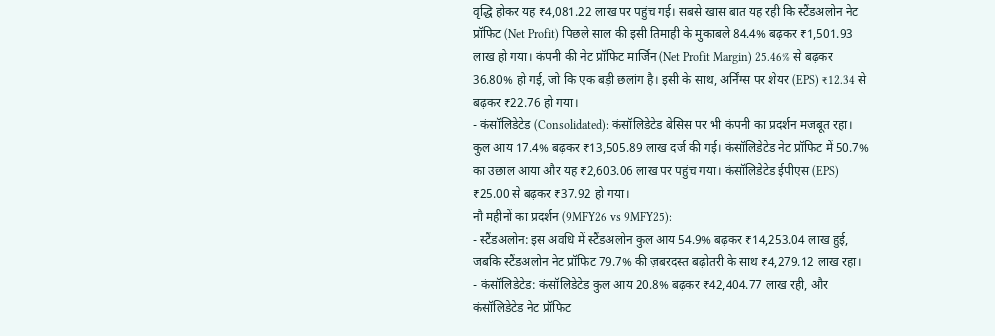वृद्धि होकर यह ₹4,081.22 लाख पर पहुंच गई। सबसे खास बात यह रही कि स्टैंडअलोन नेट प्रॉफिट (Net Profit) पिछले साल की इसी तिमाही के मुकाबले 84.4% बढ़कर ₹1,501.93 लाख हो गया। कंपनी की नेट प्रॉफिट मार्जिन (Net Profit Margin) 25.46% से बढ़कर 36.80% हो गई, जो कि एक बड़ी छलांग है। इसी के साथ, अर्निंग्स पर शेयर (EPS) ₹12.34 से बढ़कर ₹22.76 हो गया।
- कंसॉलिडेटेड (Consolidated): कंसॉलिडेटेड बेसिस पर भी कंपनी का प्रदर्शन मजबूत रहा। कुल आय 17.4% बढ़कर ₹13,505.89 लाख दर्ज की गई। कंसॉलिडेटेड नेट प्रॉफिट में 50.7% का उछाल आया और यह ₹2,603.06 लाख पर पहुंच गया। कंसॉलिडेटेड ईपीएस (EPS) ₹25.00 से बढ़कर ₹37.92 हो गया।
नौ महीनों का प्रदर्शन (9MFY26 vs 9MFY25):
- स्टैंडअलोन: इस अवधि में स्टैंडअलोन कुल आय 54.9% बढ़कर ₹14,253.04 लाख हुई, जबकि स्टैंडअलोन नेट प्रॉफिट 79.7% की ज़बरदस्त बढ़ोतरी के साथ ₹4,279.12 लाख रहा।
- कंसॉलिडेटेड: कंसॉलिडेटेड कुल आय 20.8% बढ़कर ₹42,404.77 लाख रही, और कंसॉलिडेटेड नेट प्रॉफिट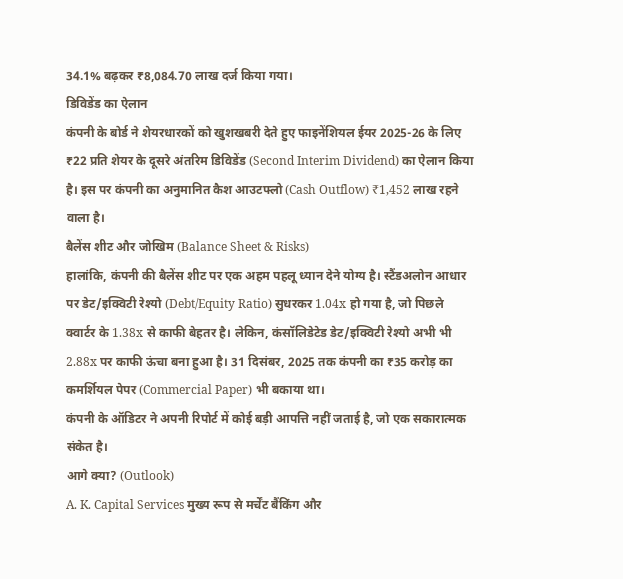34.1% बढ़कर ₹8,084.70 लाख दर्ज किया गया।
डिविडेंड का ऐलान
कंपनी के बोर्ड ने शेयरधारकों को खुशखबरी देते हुए फाइनेंशियल ईयर 2025-26 के लिए ₹22 प्रति शेयर के दूसरे अंतरिम डिविडेंड (Second Interim Dividend) का ऐलान किया है। इस पर कंपनी का अनुमानित कैश आउटफ्लो (Cash Outflow) ₹1,452 लाख रहने वाला है।
बैलेंस शीट और जोखिम (Balance Sheet & Risks)
हालांकि, कंपनी की बैलेंस शीट पर एक अहम पहलू ध्यान देने योग्य है। स्टैंडअलोन आधार पर डेट/इक्विटी रेश्यो (Debt/Equity Ratio) सुधरकर 1.04x हो गया है, जो पिछले क्वार्टर के 1.38x से काफी बेहतर है। लेकिन, कंसॉलिडेटेड डेट/इक्विटी रेश्यो अभी भी 2.88x पर काफी ऊंचा बना हुआ है। 31 दिसंबर, 2025 तक कंपनी का ₹35 करोड़ का कमर्शियल पेपर (Commercial Paper) भी बकाया था।
कंपनी के ऑडिटर ने अपनी रिपोर्ट में कोई बड़ी आपत्ति नहीं जताई है, जो एक सकारात्मक संकेत है।
आगे क्या? (Outlook)
A. K. Capital Services मुख्य रूप से मर्चेंट बैंकिंग और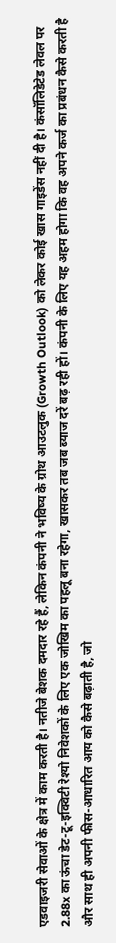एडवाइजरी सेवाओं के क्षेत्र में काम करती है। नतीजे बेशक दमदार रहे हैं, लेकिन कंपनी ने भविष्य के ग्रोथ आउटलुक (Growth Outlook) को लेकर कोई खास गाइडेंस नहीं दी है। कंसॉलिडेटेड लेवल पर 2.88x का ऊंचा डेट-टू-इक्विटी रेश्यो निवेशकों के लिए एक जोखिम का पहलू बना रहेगा, खासकर तब जब ब्याज दरें बढ़ रही हों। कंपनी के लिए यह अहम होगा कि वह अपने कर्ज का प्रबंधन कैसे करती है और साथ ही अपनी फीस-आधारित आय को कैसे बढ़ाती है, जो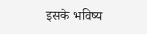इसके भविष्य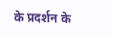के प्रदर्शन के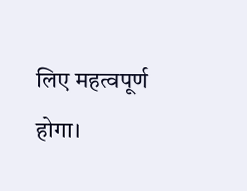लिए महत्वपूर्ण होगा।